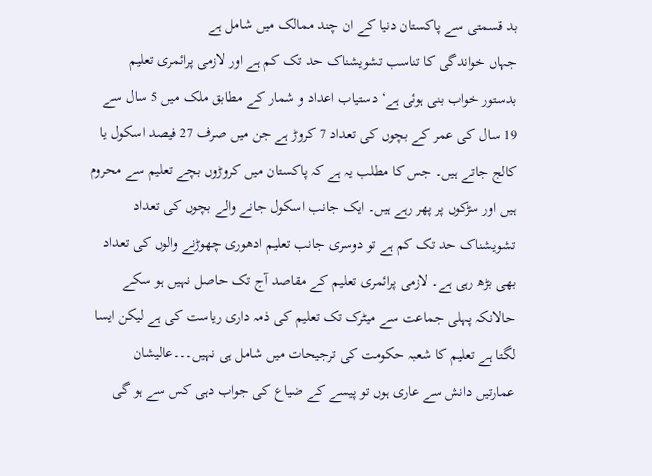بد قسمتی سے پاکستان دنیا کے ان چند ممالک میں شامل ہے
جہاں خواندگی کا تناسب تشویشناک حد تک کم ہے اور لازمی پرائمری تعلیم
بدستور خواب بنی ہوئی ہے‘ دستیاب اعداد و شمار کے مطابق ملک میں 5 سال سے
19 سال کی عمر کے بچوں کی تعداد 7 کروڑ ہے جن میں صرف 27 فیصد اسکول یا
کالج جاتے ہیں۔ جس کا مطلب یہ ہے کہ پاکستان میں کروڑوں بچے تعلیم سے محروم
ہیں اور سڑکوں پر پھر رہے ہیں۔ ایک جانب اسکول جانے والے بچوں کی تعداد
تشویشناک حد تک کم ہے تو دوسری جانب تعلیم ادھوری چھوڑنے والوں کی تعداد
بھی بڑھ رہی ہے۔ لازمی پرائمری تعلیم کے مقاصد آج تک حاصل نہیں ہو سکے
حالانکہ پہلی جماعت سے میٹرک تک تعلیم کی ذمہ داری ریاست کی ہے لیکن ایسا
لگتا ہے تعلیم کا شعبہ حکومت کی ترجیحات میں شامل ہی نہیں۔۔۔عالیشان
عمارتیں دانش سے عاری ہوں تو پیسے کے ضیاع کی جواب دہی کس سے ہو گی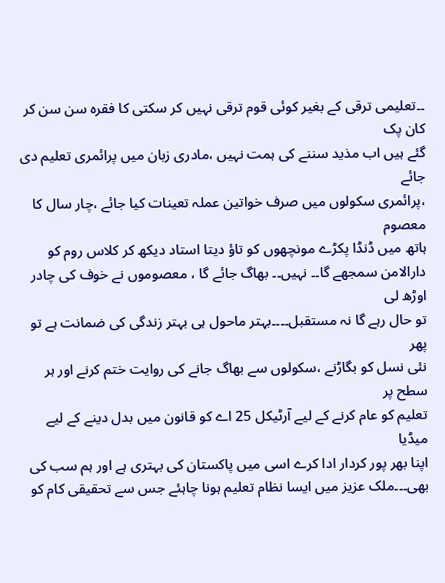۔۔تعلیمی ترقی کے بغیر کوئی قوم ترقی نہیں کر سکتی کا فقرہ سن سن کر کان پک
گئے ہیں اب مذید سننے کی ہمت نہیں ،مادری زبان میں پرائمری تعلیم دی جائے
،پرائمری سکولوں میں صرف خواتین عملہ تعینات کیا جائے ،چار سال کا معصوم
ہاتھ میں ڈنڈا پکڑے مونچھوں کو تاؤ دیتا استاد دیکھ کر کلاس روم کو
دارالامن سمجھے گا۔۔ نہیں۔۔ بھاگ جائے گا ، معصوموں نے خوف کی چادر اوڑھ لی
تو حال رہے گا نہ مستقبل۔۔۔۔بہتر ماحول ہی بہتر زندگی کی ضمانت ہے تو پھر
نئی نسل کو بگاڑنے ،سکولوں سے بھاگ جانے کی روایت ختم کرنے اور ہر سطح پر
تعلیم کو عام کرنے کے لیے آرٹیکل 25 اے کو قانون میں بدل دینے کے لیے میڈیا
اپنا بھر پور کردار ادا کرے اسی میں پاکستان کی بہتری ہے اور ہم سب کی
بھی۔۔۔ملک عزیز میں ایسا نظام تعلیم ہونا چاہئے جس سے تحقیقی کام کو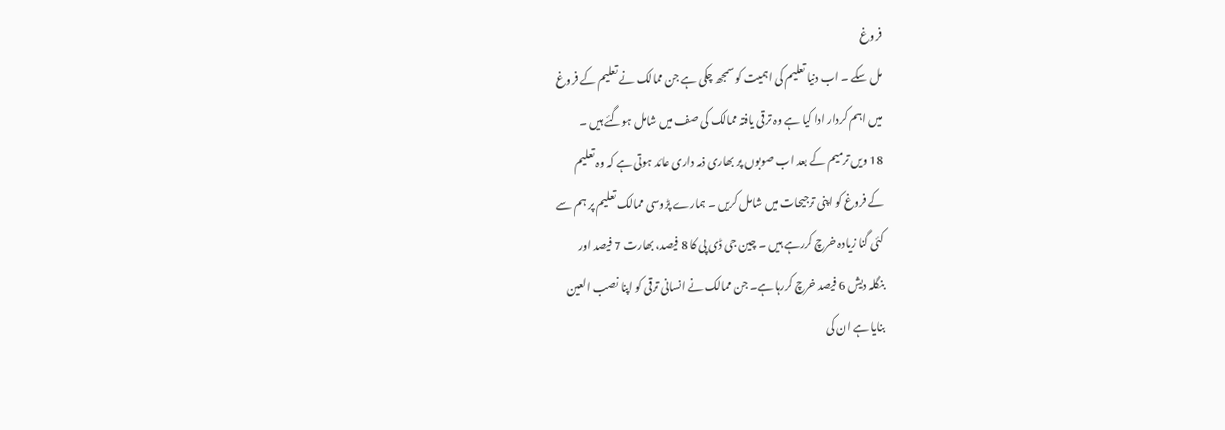فروغ
مل سکے ۔ اب دنیا تعلیم کی اہمیت کو سمجھ چکی ہے جن ممالک نے تعلیم کے فروغ
میں اہم کردار ادا کیا ہے وہ ترقی یافتہ ممالک کی صف میں شامل ہوگئے ہیں ۔
18 ویں ترمیم کے بعد اب صوبوں پر بھاری ذمہ داری عائد ہوتی ہے کہ وہ تعلیم
کے فروغ کو اپنی ترجیحات میں شامل کریں ۔ ہمارے پڑوسی ممالک تعلیم پر ہم سے
کئی گنا زیادہ خرچ کررہے ہیں ۔ چین جی ڈی پی کا 8 فیصد، بھارت 7 فیصد اور
بنگلہ دیش 6 فیصد خرچ کررہا ہے۔ جن ممالک نے انسانی ترقی کو اپنا نصب العین
بنایا ہے ان کی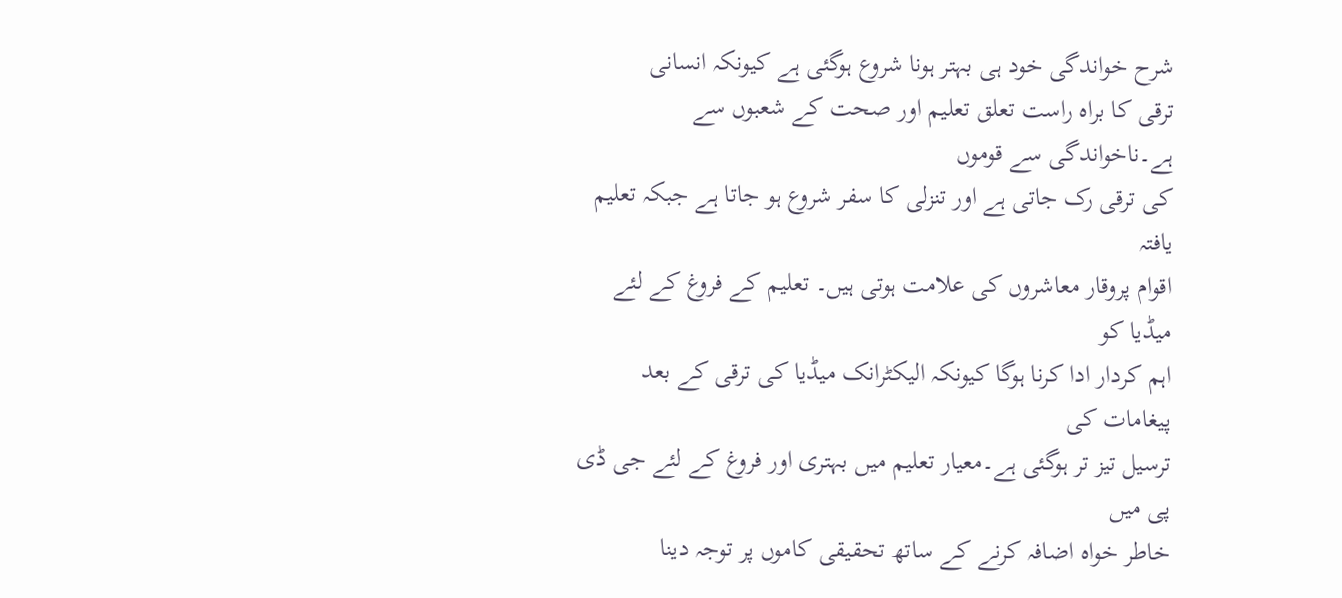شرح خواندگی خود ہی بہتر ہونا شروع ہوگئی ہے کیونکہ انسانی
ترقی کا براہ راست تعلق تعلیم اور صحت کے شعبوں سے ہے۔ناخواندگی سے قوموں
کی ترقی رک جاتی ہے اور تنزلی کا سفر شروع ہو جاتا ہے جبکہ تعلیم یافتہ
اقوام پروقار معاشروں کی علامت ہوتی ہیں۔ تعلیم کے فروغ کے لئے میڈیا کو
اہم کردار ادا کرنا ہوگا کیونکہ الیکٹرانک میڈیا کی ترقی کے بعد پیغامات کی
ترسیل تیز تر ہوگئی ہے۔معیار تعلیم میں بہتری اور فروغ کے لئے جی ڈی پی میں
خاطر خواہ اضافہ کرنے کے ساتھ تحقیقی کاموں پر توجہ دینا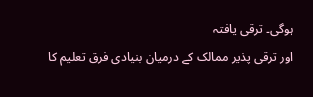ہوگی۔ ترقی یافتہ
اور ترقی پذیر ممالک کے درمیان بنیادی فرق تعلیم کا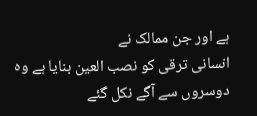ہے اور جن ممالک نے
انسانی ترقی کو نصب العین بنایا ہے وہ دوسروں سے آگے نکل گئے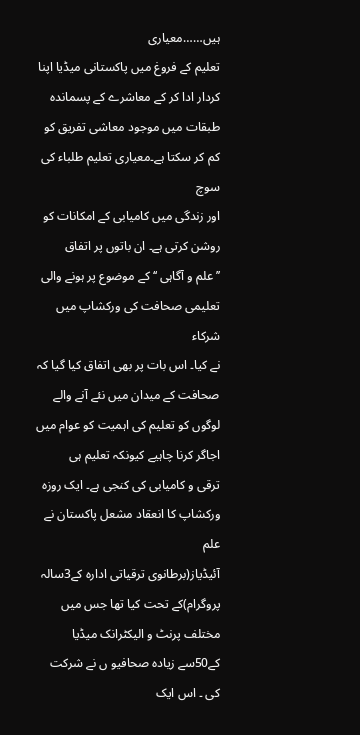ہیں……معیاری
تعلیم کے فروغ میں پاکستانی میڈیا اپنا کردار ادا کر کے معاشرے کے پسماندہ
طبقات میں موجود معاشی تفریق کو کم کر سکتا ہے۔معیاری تعلیم طلباء کی سوچ
اور زندگی میں کامیابی کے امکانات کو روشن کرتی ہے۔ ان باتوں پر اتفاق
’’علم و آگاہی ‘‘ کے موضوع پر ہونے والی تعلیمی صحافت کی ورکشاپ میں شرکاء
نے کیا۔ اس بات پر بھی اتفاق کیا گیا کہ صحافت کے میدان میں نئے آنے والے
لوگوں کو تعلیم کی اہمیت کو عوام میں اجاگر کرنا چاہیے کیونکہ تعلیم ہی
ترقی و کامیابی کی کنجی ہے۔ ایک روزہ ورکشاپ کا انعقاد مشعل پاکستان نے علم
آئیڈیاز(برطانوی ترقیاتی ادارہ کے3سالہ پروگرام)کے تحت کیا تھا جس میں
مختلف پرنٹ و الیکٹرانک میڈیا کے50سے زیادہ صحافیو ں نے شرکت کی ۔ اس ایک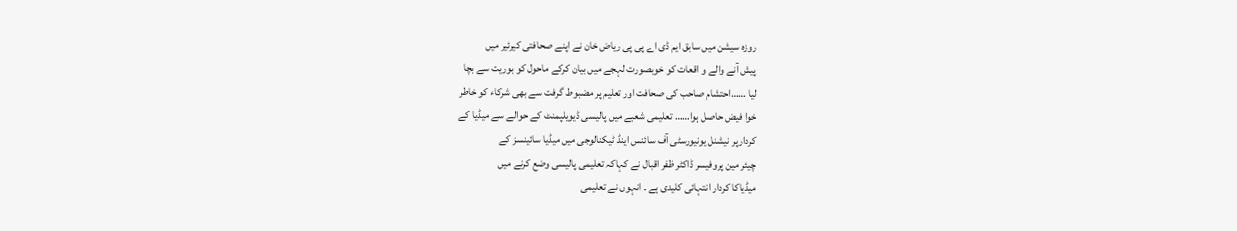روزہ سیشن میں سابق ایم ڈی اے پی پی ریاض خان نے اپنے صحافتی کیرئیر میں
پیش آنے والے و اقعات کو خوبصورت لہجے میں بیان کرکے ماحول کو بوریت سے بچا
لیا ……احتشام صاحب کی صحافت اور تعلیم پر مضبوط گرفت سے بھی شرکاء کو خاطر
خوا فیض حاصل ہوا…… تعلیمی شعبے میں پالیسی ڈیویلپمنٹ کے حوالے سے میڈیا کے
کردارپر نیشنل یونیورسٹی آف سائنس اینڈ ٹیکنالوجی میں میڈیا سائینسز کے
چیئر مین پروفیسر ڈاکٹر ظفر اقبال نے کہاکہ تعلیمی پالیسی وضع کرنے میں
میڈیاکا کردار انتہائی کلیدی ہے ۔ انہوں نے تعلیمی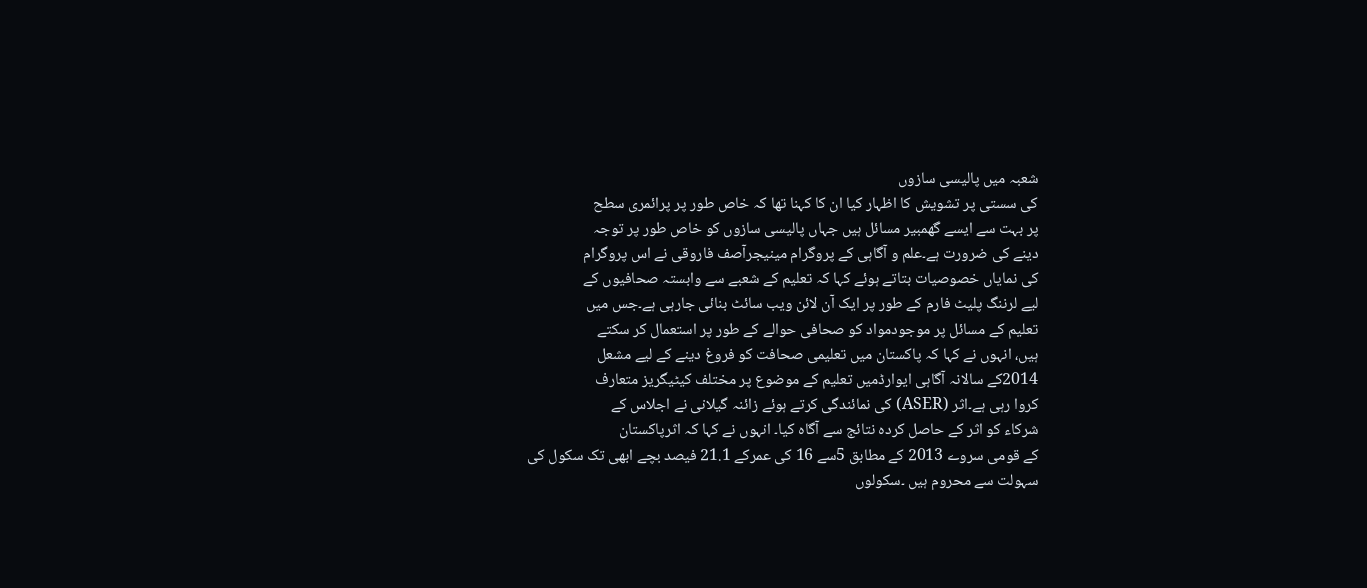شعبہ میں پالیسی سازوں
کی سستی پر تشویش کا اظہار کیا ان کا کہنا تھا کہ خاص طور پر پرائمری سطح
پر بہت سے ایسے گھمبیر مسائل ہیں جہاں پالیسی سازوں کو خاص طور پر توجہ
دینے کی ضرورت ہے۔علم و آگاہی کے پروگرام مینیجرآصف فاروقی نے اس پروگرام
کی نمایاں خصوصیات بتاتے ہوئے کہا کہ تعلیم کے شعبے سے وابستہ صحافیوں کے
لیے لرننگ پلیٹ فارم کے طور پر ایک آن لائن ویب سائٹ بنائی جارہی ہے۔جس میں
تعلیم کے مسائل پر موجودمواد کو صحافی حوالے کے طور پر استعمال کر سکتے
ہیں، انہوں نے کہا کہ پاکستان میں تعلیمی صحافت کو فروغ دینے کے لیے مشعل
2014کے سالانہ آگاہی ایوارڈمیں تعلیم کے موضوع پر مختلف کیٹیگریز متعارف
کروا رہی ہے۔اثر (ASER) کی نمائندگی کرتے ہوئے زائنہ گیلانی نے اجلاس کے
شرکاء کو اثر کے حاصل کردہ نتائج سے آگاہ کیا۔ انہوں نے کہا کہ اثرپاکستان
کے قومی سروے 2013 کے مطابق 5سے 16 کی عمرکے 21.1 فیصد بچے ابھی تک سکول کی
سہولت سے محروم ہیں ۔سکولوں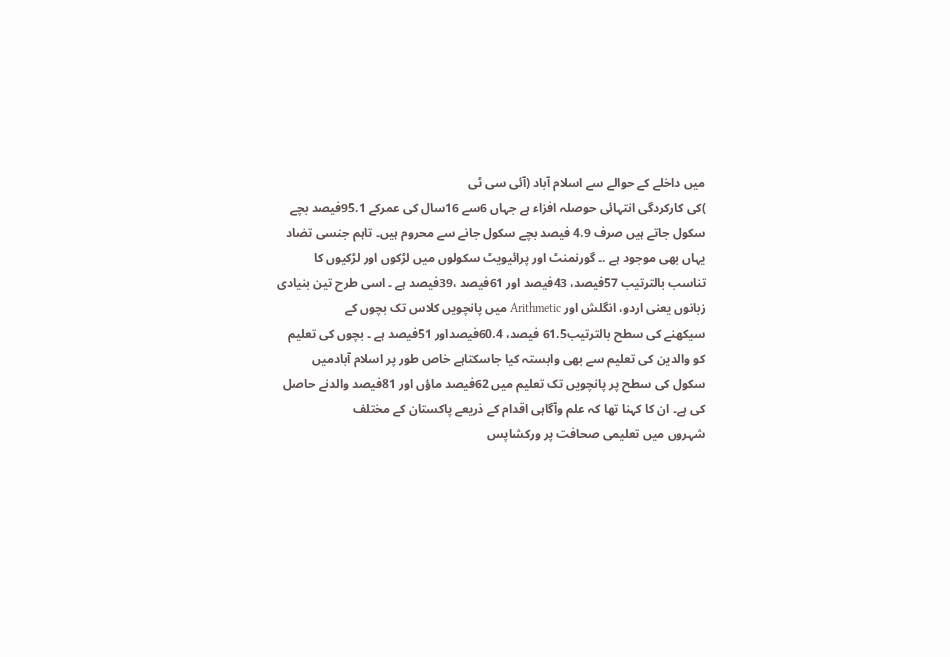میں داخلے کے حوالے سے اسلام آباد (آئی سی ٹی
)کی کارکردگی انتہائی حوصلہ افزاء ہے جہاں 6سے 16سال کی عمرکے 95.1فیصد بچے
سکول جاتے ہیں صرف 4.9 فیصد بچے سکول جانے سے محروم ہیں۔ تاہم جنسی تضاد
یہاں بھی موجود ہے .۔ گورنمنٹ اور پرائیویٹ سکولوں میں لڑکوں اور لڑکیوں کا
تناسب بالترتیب 57فیصد، 43فیصد اور 61فیصد ،39فیصد ہے ۔ اسی طرح تین بنیادی
زبانوں یعنی اردو، انگلش اور Arithmetic میں پانچویں کلاس تک بچوں کے
سیکھنے کی سطح بالترتیب61.5 فیصد، 60.4فیصداور 51فیصد ہے ۔ بچوں کی تعلیم
کو والدین کی تعلیم سے بھی وابستہ کیا جاسکتاہے خاص طور پر اسلام آبادمیں
سکول کی سطح پر پانچویں تک تعلیم میں 62فیصد ماؤں اور 81فیصد والدنے حاصل
کی ہے۔ ان کا کہنا تھا کہ علم وآگاہی اقدام کے ذریعے پاکستان کے مختلف
شہروں میں تعلیمی صحافت پر ورکشاپس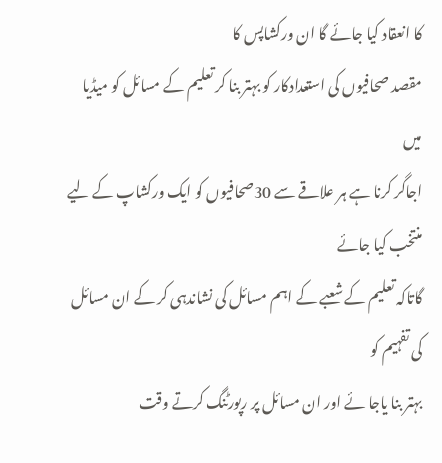کا انعقاد کیا جائے گا ان ورکشاپس کا
مقصد صحافیوں کی استعدادکار کو بہتر بنا کر تعلیم کے مسائل کو میڈیا میں
اجاگر کرنا ہے ہر علاقے سے 30صحافیوں کو ایک ورکشاپ کے لیے منتخب کیا جائے
گاتاکہ تعلیم کے شعبے کے اہم مسائل کی نشاندہی کر کے ان مسائل کی تفہیم کو
بہتر بنا یاجا ئے اور ان مسائل پر رپورٹنگ کرتے وقت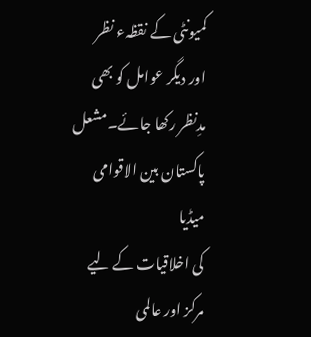کمیونٹی کے نقظہء نظر
اور دیگر عوامل کو بھی مدِنظر رکھا جائے۔مشعل پاکستان بین الاقوامی میڈیا
کی اخلاقیات کے لیے مرکز اور عالمی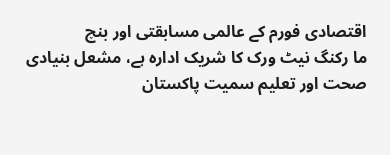اقتصادی فورم کے عالمی مسابقتی اور بنچ
ما رکنگ نیٹ ورک کا شریک ادارہ ہے، مشعل بنیادی صحت اور تعلیم سمیت پاکستان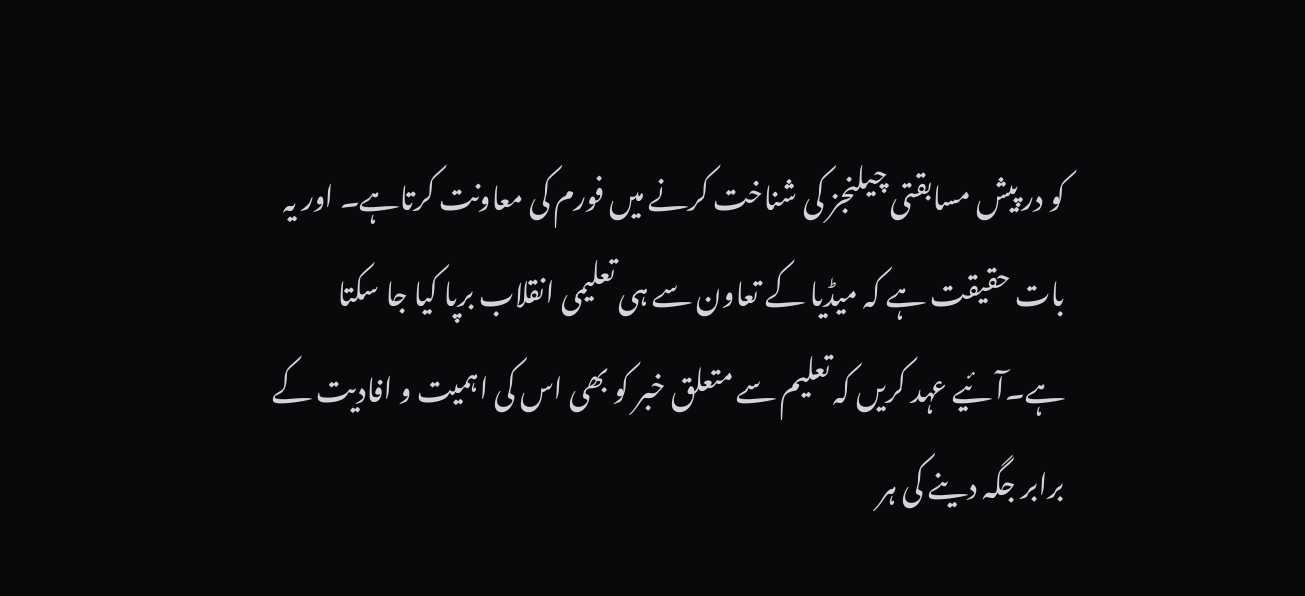کو در پیش مسابقتی چیلنجز کی شناخت کرنے میں فورم کی معاونت کرتاہے۔ اور یہ
بات حقیقت ہے کہ میڈیا کے تعاون سے ہی تعلیمی انقلاب برپا کیا جا سکتا
ہے۔آئیے عہد کریں کہ تعلیم سے متعلق خبر کو بھی اس کی اہمیت و افادیت کے
برابر جگہ دینے کی ہر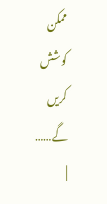ممکن کوشش کریں گے……
|